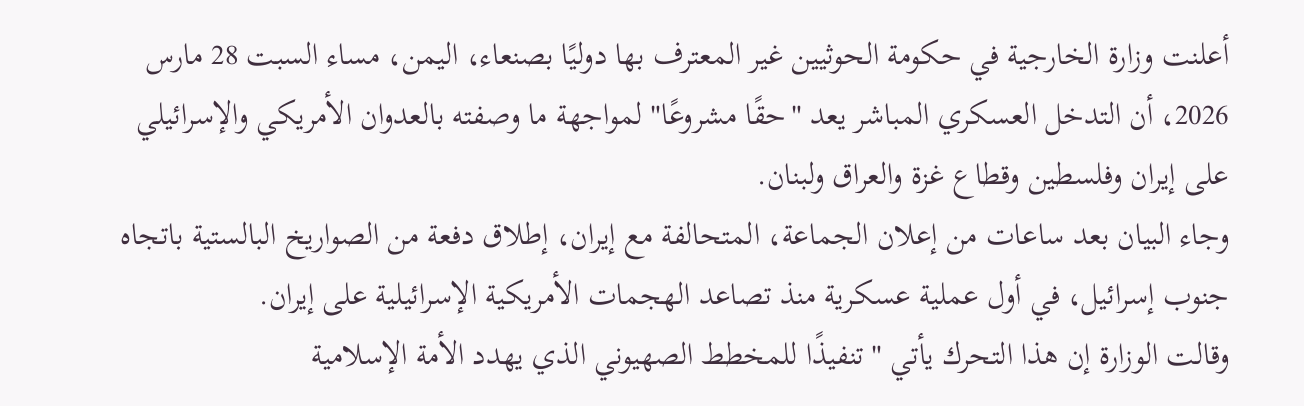أعلنت وزارة الخارجية في حكومة الحوثيين غير المعترف بها دوليًا بصنعاء، اليمن، مساء السبت 28 مارس 2026، أن التدخل العسكري المباشر يعد "حقًا مشروعًا" لمواجهة ما وصفته بالعدوان الأمريكي والإسرائيلي على إيران وفلسطين وقطاع غزة والعراق ولبنان.
وجاء البيان بعد ساعات من إعلان الجماعة، المتحالفة مع إيران، إطلاق دفعة من الصواريخ البالستية باتجاه جنوب إسرائيل، في أول عملية عسكرية منذ تصاعد الهجمات الأمريكية الإسرائيلية على إيران.
وقالت الوزارة إن هذا التحرك يأتي "تنفيذًا للمخطط الصهيوني الذي يهدد الأمة الإسلامية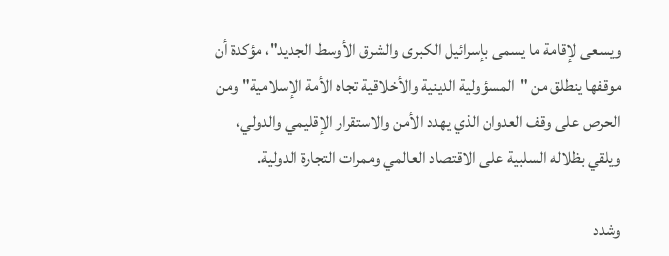ويسعى لإقامة ما يسمى بإسرائيل الكبرى والشرق الأوسط الجديد"، مؤكدة أن موقفها ينطلق من "المسؤولية الدينية والأخلاقية تجاه الأمة الإسلامية" ومن الحرص على وقف العدوان الذي يهدد الأمن والاستقرار الإقليمي والدولي، ويلقي بظلاله السلبية على الاقتصاد العالمي وممرات التجارة الدولية.

وشدد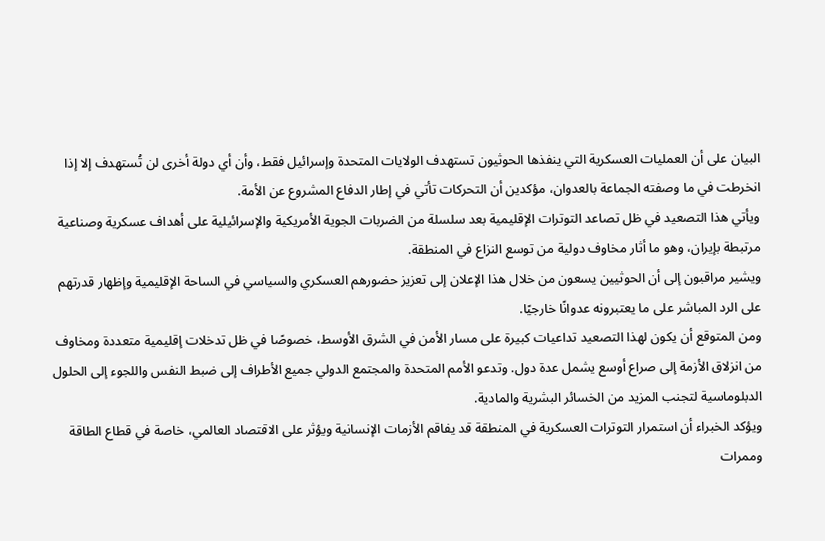البيان على أن العمليات العسكرية التي ينفذها الحوثيون تستهدف الولايات المتحدة وإسرائيل فقط، وأن أي دولة أخرى لن تُستهدف إلا إذا انخرطت في ما وصفته الجماعة بالعدوان، مؤكدين أن التحركات تأتي في إطار الدفاع المشروع عن الأمة.
ويأتي هذا التصعيد في ظل تصاعد التوترات الإقليمية بعد سلسلة من الضربات الجوية الأمريكية والإسرائيلية على أهداف عسكرية وصناعية مرتبطة بإيران، وهو ما أثار مخاوف دولية من توسع النزاع في المنطقة.
ويشير مراقبون إلى أن الحوثيين يسعون من خلال هذا الإعلان إلى تعزيز حضورهم العسكري والسياسي في الساحة الإقليمية وإظهار قدرتهم على الرد المباشر على ما يعتبرونه عدوانًا خارجيًا.
ومن المتوقع أن يكون لهذا التصعيد تداعيات كبيرة على مسار الأمن في الشرق الأوسط، خصوصًا في ظل تدخلات إقليمية متعددة ومخاوف من انزلاق الأزمة إلى صراع أوسع يشمل عدة دول. وتدعو الأمم المتحدة والمجتمع الدولي جميع الأطراف إلى ضبط النفس واللجوء إلى الحلول الدبلوماسية لتجنب المزيد من الخسائر البشرية والمادية.
ويؤكد الخبراء أن استمرار التوترات العسكرية في المنطقة قد يفاقم الأزمات الإنسانية ويؤثر على الاقتصاد العالمي، خاصة في قطاع الطاقة وممرات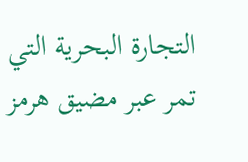التجارة البحرية التي تمر عبر مضيق هرمز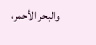والبحر الأحمر،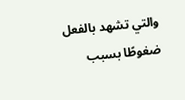والتي تشهد بالفعل ضغوطًا بسبب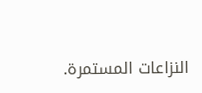النزاعات المستمرة.